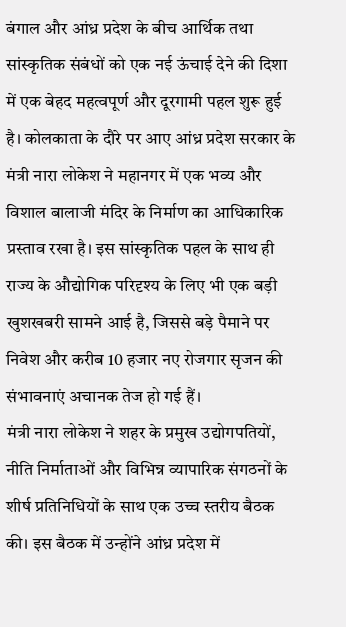बंगाल और आंध्र प्रदेश के बीच आर्थिक तथा सांस्कृतिक संबंधों को एक नई ऊंचाई देने की दिशा में एक बेहद महत्वपूर्ण और दूरगामी पहल शुरू हुई है। कोलकाता के दौरे पर आए आंध्र प्रदेश सरकार के मंत्री नारा लोकेश ने महानगर में एक भव्य और विशाल बालाजी मंदिर के निर्माण का आधिकारिक प्रस्ताव रखा है। इस सांस्कृतिक पहल के साथ ही राज्य के औद्योगिक परिदृश्य के लिए भी एक बड़ी खुशखबरी सामने आई है, जिससे बड़े पैमाने पर निवेश और करीब 10 हजार नए रोजगार सृजन की संभावनाएं अचानक तेज हो गई हैं।
मंत्री नारा लोकेश ने शहर के प्रमुख उद्योगपतियों, नीति निर्माताओं और विभिन्न व्यापारिक संगठनों के शीर्ष प्रतिनिधियों के साथ एक उच्च स्तरीय बैठक की। इस बैठक में उन्होंने आंध्र प्रदेश में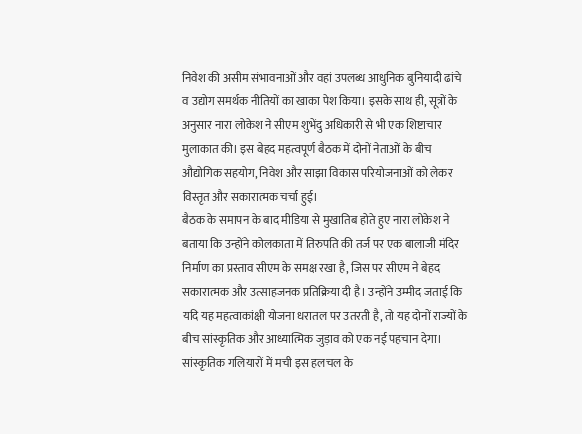निवेश की असीम संभावनाओं और वहां उपलब्ध आधुनिक बुनियादी ढांचे व उद्योग समर्थक नीतियों का खाका पेश किया। इसके साथ ही, सूत्रों के अनुसार नारा लोकेश ने सीएम शुभेंदु अधिकारी से भी एक शिष्टाचार मुलाकात की। इस बेहद महत्वपूर्ण बैठक में दोनों नेताओं के बीच औद्योगिक सहयोग, निवेश और साझा विकास परियोजनाओं को लेकर विस्तृत और सकारात्मक चर्चा हुई।
बैठक के समापन के बाद मीडिया से मुखातिब होते हुए नारा लोकेश ने बताया कि उन्होंने कोलकाता में तिरुपति की तर्ज पर एक बालाजी मंदिर निर्माण का प्रस्ताव सीएम के समक्ष रखा है, जिस पर सीएम ने बेहद सकारात्मक और उत्साहजनक प्रतिक्रिया दी है। उन्होंने उम्मीद जताई कि यदि यह महत्वाकांक्षी योजना धरातल पर उतरती है, तो यह दोनों राज्यों के बीच सांस्कृतिक और आध्यात्मिक जुड़ाव को एक नई पहचान देगा।
सांस्कृतिक गलियारों में मची इस हलचल के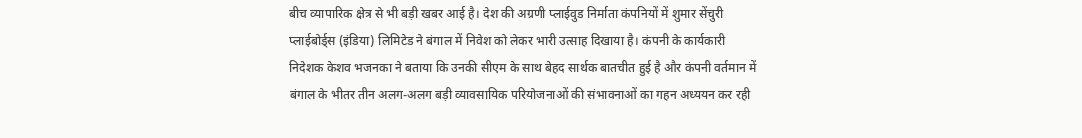बीच व्यापारिक क्षेत्र से भी बड़ी खबर आई है। देश की अग्रणी प्लाईवुड निर्माता कंपनियों में शुमार सेंचुरी प्लाईबोर्ड्स (इंडिया) लिमिटेड ने बंगाल में निवेश को लेकर भारी उत्साह दिखाया है। कंपनी के कार्यकारी निदेशक केशव भजनका ने बताया कि उनकी सीएम के साथ बेहद सार्थक बातचीत हुई है और कंपनी वर्तमान में बंगाल के भीतर तीन अलग-अलग बड़ी व्यावसायिक परियोजनाओं की संभावनाओं का गहन अध्ययन कर रही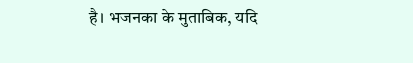है। भजनका के मुताबिक, यदि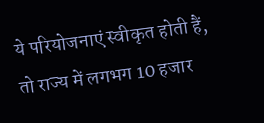ये परियोजनाएं स्वीकृत होती हैं, तो राज्य में लगभग 10 हजार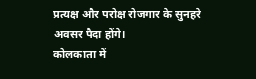प्रत्यक्ष और परोक्ष रोजगार के सुनहरे अवसर पैदा होंगे।
कोलकाता में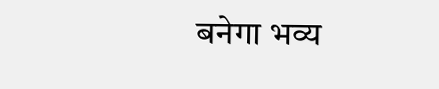बनेगा भव्य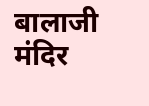बालाजी मंदिर